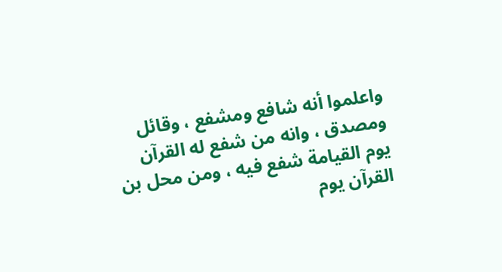واعلموا أنه شافع ومشفع ، وقائل ومصدق ، وانه من شفع له القرآن
يوم القيامة شفع فيه ، ومن محل بن القرآن يوم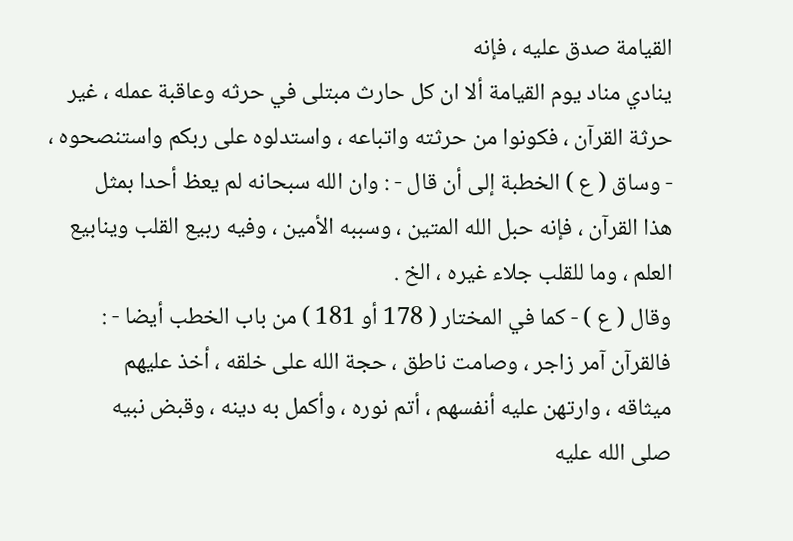القيامة صدق عليه ، فإنه
ينادي مناد يوم القيامة ألا ان كل حارث مبتلى في حرثه وعاقبة عمله ، غير
حرثة القرآن ، فكونوا من حرثته واتباعه ، واستدلوه على ربكم واستنصحوه ،
- وساق ( ع ) الخطبة إلى أن قال - : وان الله سبحانه لم يعظ أحدا بمثل
هذا القرآن ، فإنه حبل الله المتين ، وسببه الأمين ، وفيه ربيع القلب وينابيع
العلم ، وما للقلب جلاء غيره ، الخ .
وقال ( ع ) - كما في المختار ( 178 أو 181 ) من باب الخطب أيضا - :
فالقرآن آمر زاجر ، وصامت ناطق ، حجة الله على خلقه ، أخذ عليهم
ميثاقه ، وارتهن عليه أنفسهم ، أتم نوره ، وأكمل به دينه ، وقبض نبيه
صلى الله عليه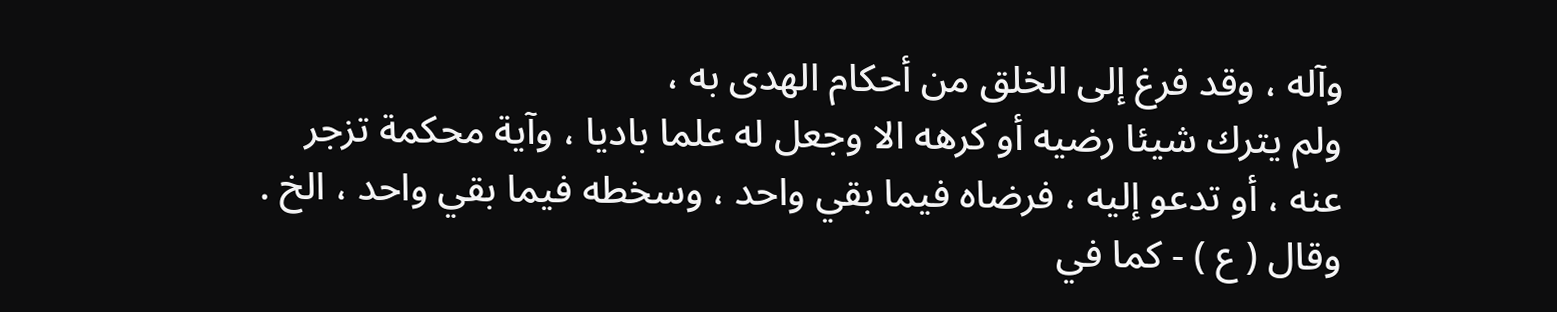وآله ، وقد فرغ إلى الخلق من أحكام الهدى به ،
ولم يترك شيئا رضيه أو كرهه الا وجعل له علما باديا ، وآية محكمة تزجر
عنه ، أو تدعو إليه ، فرضاه فيما بقي واحد ، وسخطه فيما بقي واحد ، الخ .
وقال ( ع ) - كما في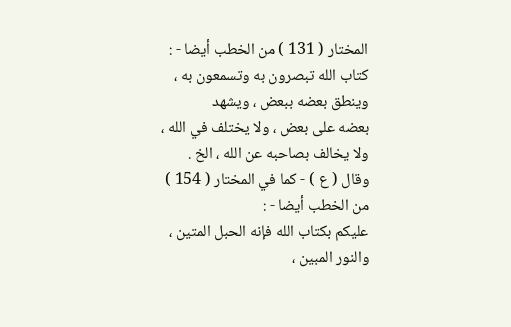المختار ( 131 ) من الخطب أيضا - :
كتاب الله تبصرون به وتسمعون به ، وينطق بعضه ببعض ، ويشهد
بعضه على بعض ، ولا يختلف في الله ، ولا يخالف بصاحبه عن الله ، الخ .
وقال ( ع ) - كما في المختار ( 154 ) من الخطب أيضا - :
عليكم بكتاب الله فإنه الحبل المتين ، والنور المبين ،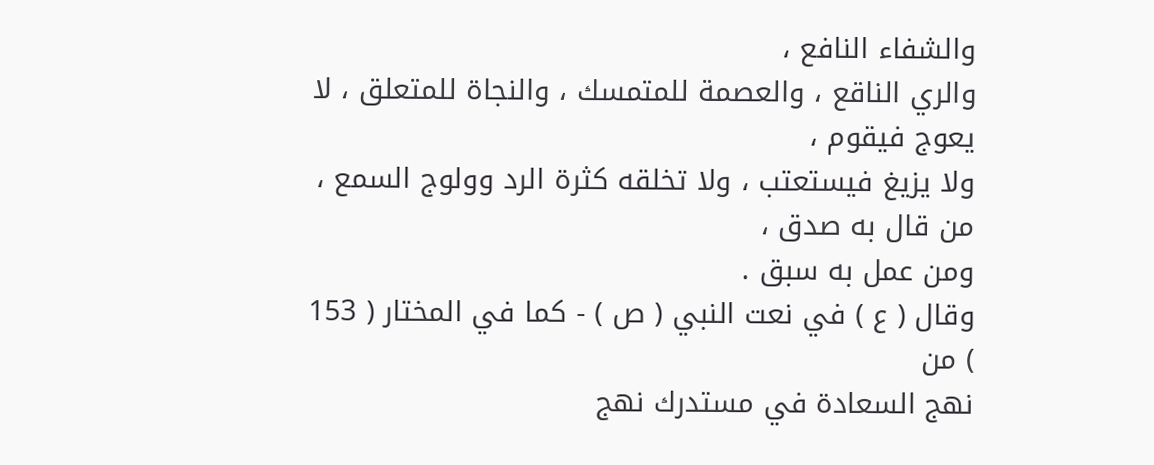والشفاء النافع ،
والري الناقع ، والعصمة للمتمسك ، والنجاة للمتعلق ، لا يعوج فيقوم ،
ولا يزيغ فيستعتب ، ولا تخلقه كثرة الرد وولوج السمع ، من قال به صدق ،
ومن عمل به سبق .
وقال ( ع ) في نعت النبي ( ص ) - كما في المختار ( 153 ) من
نهج السعادة في مستدرك نهج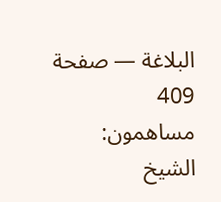البلاغة — صفحة 409
مساهمون: الشيخ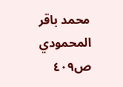محمد باقر المحمودي
ص٤٠٩